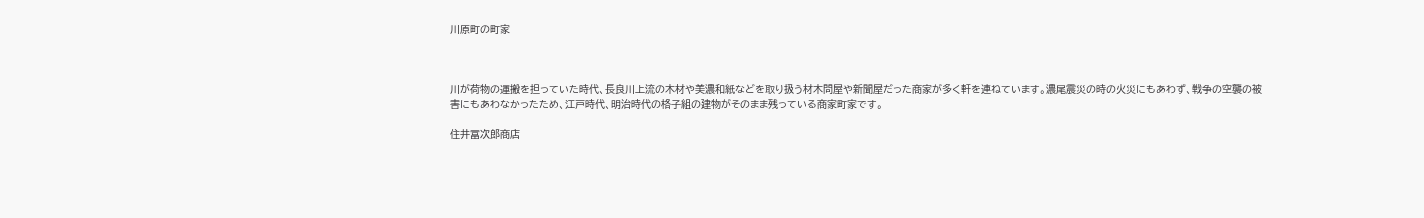川原町の町家



川が荷物の運搬を担っていた時代、長良川上流の木材や美濃和紙などを取り扱う材木問屋や新聞屋だった商家が多く軒を連ねています。濃尾震災の時の火災にもあわず、戦争の空襲の被害にもあわなかったため、江戸時代、明治時代の格子組の建物がそのまま残っている商家町家です。

住井冨次郎商店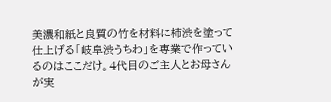美濃和紙と良質の竹を材料に柿渋を塗って仕上げる「岐阜渋うちわ」を専業で作っているのはここだけ。4代目のご主人とお母さんが実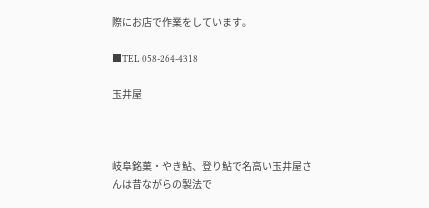際にお店で作業をしています。

■TEL 058-264-4318

玉井屋



岐阜銘菓・やき鮎、登り鮎で名高い玉井屋さんは昔ながらの製法で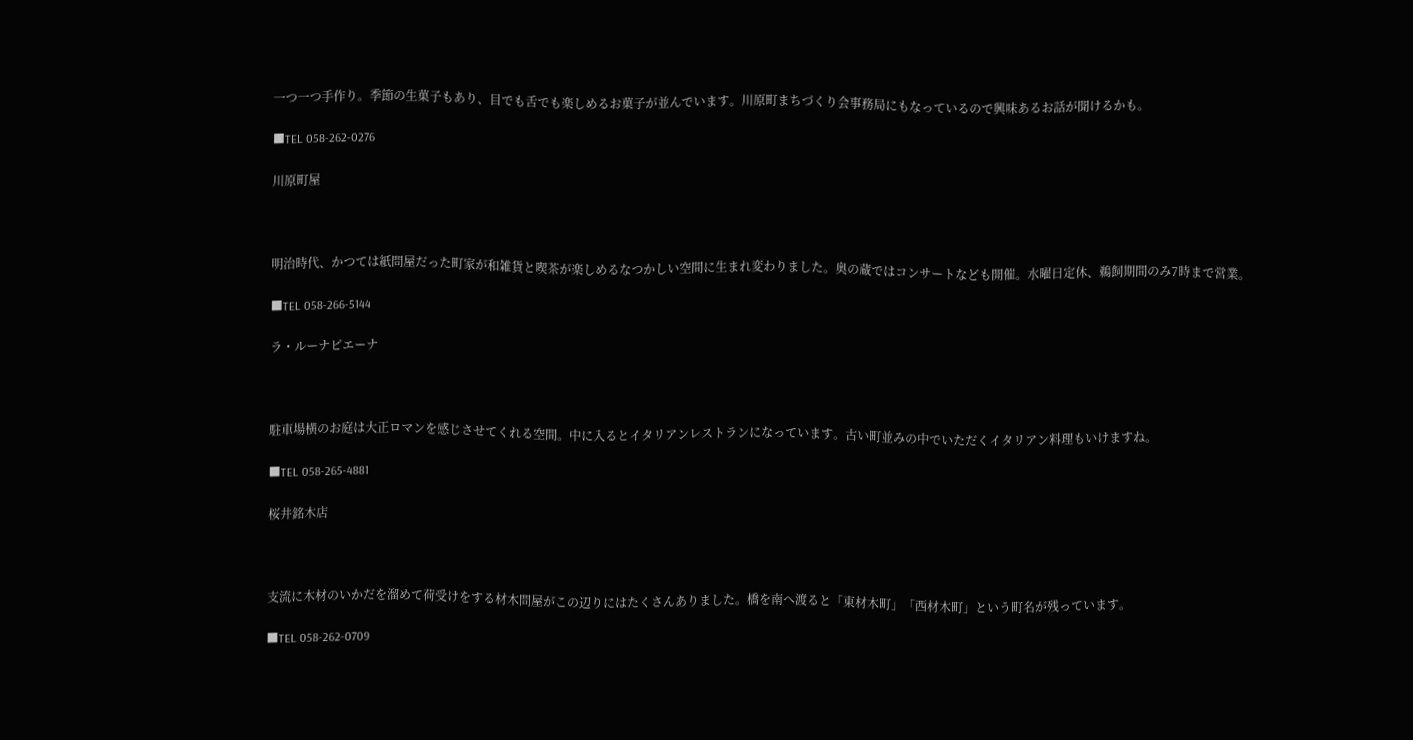一つ一つ手作り。季節の生菓子もあり、目でも舌でも楽しめるお菓子が並んでいます。川原町まちづくり会事務局にもなっているので興味あるお話が聞けるかも。

■TEL 058-262-0276

川原町屋



明治時代、かつては紙問屋だった町家が和雑貨と喫茶が楽しめるなつかしい空間に生まれ変わりました。奥の蔵ではコンサートなども開催。水曜日定休、鵜飼期間のみ7時まで営業。

■TEL 058-266-5144

ラ・ルーナピエーナ



駐車場横のお庭は大正ロマンを感じさせてくれる空間。中に入るとイタリアンレストランになっています。古い町並みの中でいただくイタリアン料理もいけますね。

■TEL 058-265-4881

桜井銘木店



支流に木材のいかだを溜めて荷受けをする材木問屋がこの辺りにはたくさんありました。橋を南へ渡ると「東材木町」「西材木町」という町名が残っています。

■TEL 058-262-0709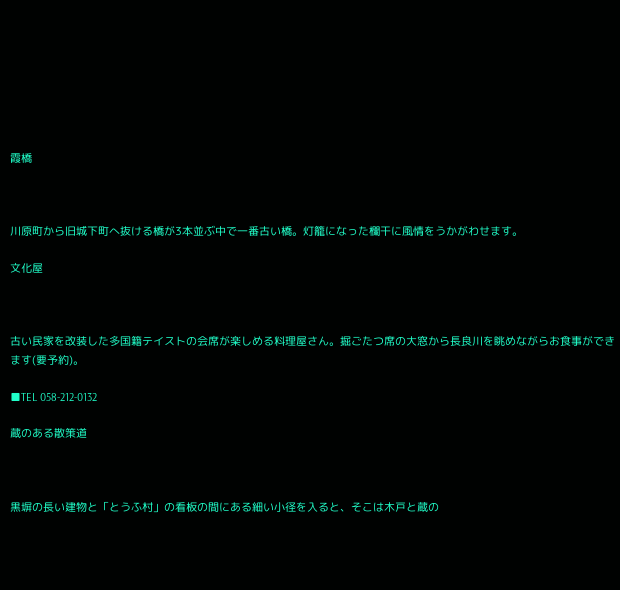霞橋



川原町から旧城下町へ抜ける橋が3本並ぶ中で一番古い橋。灯籠になった欄干に風情をうかがわせます。

文化屋



古い民家を改装した多国籍テイストの会席が楽しめる料理屋さん。掘ごたつ席の大窓から長良川を眺めながらお食事ができます(要予約)。

■TEL 058-212-0132

蔵のある散策道



黒塀の長い建物と「とうふ村」の看板の間にある細い小径を入ると、そこは木戸と蔵の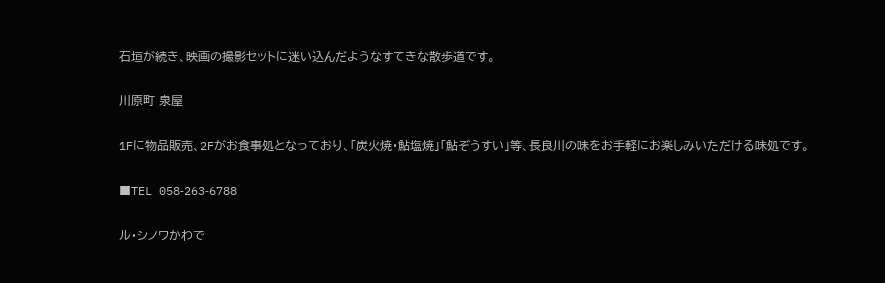石垣が続き、映画の撮影セットに迷い込んだようなすてきな散歩道です。

川原町 泉屋

1Fに物品販売、2Fがお食事処となっており、「炭火焼・鮎塩焼」「鮎ぞうすい」等、長良川の味をお手軽にお楽しみいただける味処です。

■TEL 058‐263‐6788

ル・シノワかわで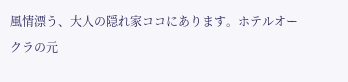風情漂う、大人の隠れ家ココにあります。ホテルオークラの元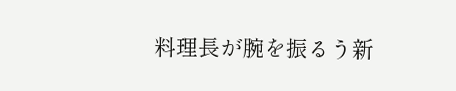料理長が腕を振るう新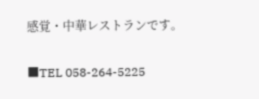感覚・中華レストランです。

■TEL 058-264-5225